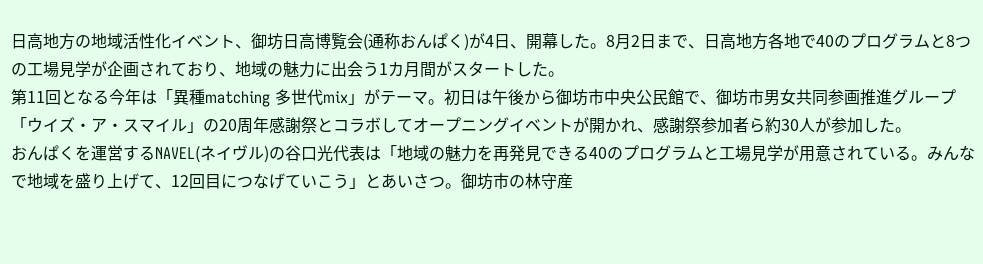日高地方の地域活性化イベント、御坊日高博覧会(通称おんぱく)が4日、開幕した。8月2日まで、日高地方各地で40のプログラムと8つの工場見学が企画されており、地域の魅力に出会う1カ月間がスタートした。
第11回となる今年は「異種matching 多世代mix」がテーマ。初日は午後から御坊市中央公民館で、御坊市男女共同参画推進グループ「ウイズ・ア・スマイル」の20周年感謝祭とコラボしてオープニングイベントが開かれ、感謝祭参加者ら約30人が参加した。
おんぱくを運営するNAVEL(ネイヴル)の谷口光代表は「地域の魅力を再発見できる40のプログラムと工場見学が用意されている。みんなで地域を盛り上げて、12回目につなげていこう」とあいさつ。御坊市の林守産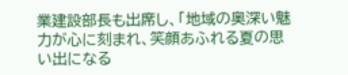業建設部長も出席し、「地域の奥深い魅力が心に刻まれ、笑顔あふれる夏の思い出になる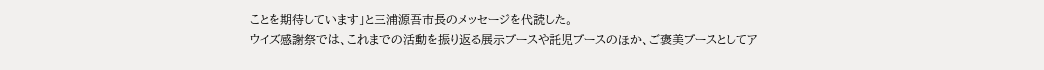ことを期待しています」と三浦源吾市長のメッセージを代読した。
ウイズ感謝祭では、これまでの活動を振り返る展示ブースや託児ブースのほか、ご褒美ブースとしてア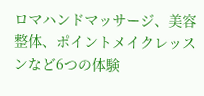ロマハンドマッサージ、美容整体、ポイントメイクレッスンなど6つの体験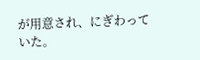が用意され、にぎわっていた。